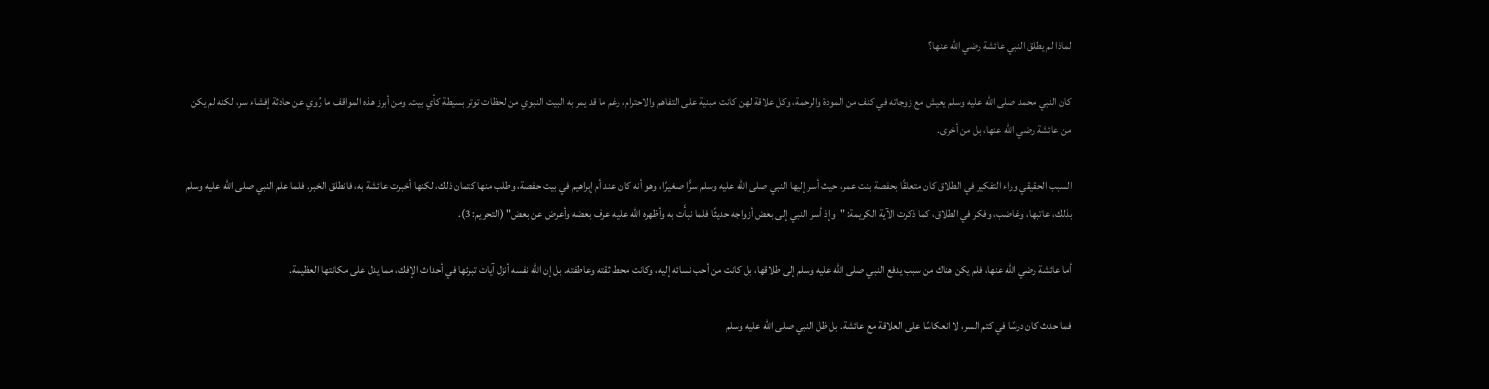لماذا لم يطلق النبي عائشة رضي الله عنها؟

كان النبي محمد صلى الله عليه وسلم يعيش مع زوجاته في كنف من المودة والرحمة، وكل علاقة لهن كانت مبنية على التفاهم والاحترام، رغم ما قد يمر به البيت النبوي من لحظات توتر بسيطة كأي بيت. ومن أبرز هذه المواقف ما رُوي عن حادثة إفشاء سر، لكنه لم يكن من عائشة رضي الله عنها، بل من أخرى.

السبب الحقيقي وراء التفكير في الطلاق كان متعلقًا بحفصة بنت عمر، حيث أسر إليها النبي صلى الله عليه وسلم سرًّا صغيرًا، وهو أنه كان عند أم إبراهيم في بيت حفصة، وطلب منها كتمان ذلك، لكنها أخبرت عائشة به، فانطلق الخبر. فلما علم النبي صلى الله عليه وسلم بذلك، عاتبها، وغاضب، وفكر في الطلاق، كما ذكرت الآية الكريمة: "وإذ أسر النبي إلى بعض أزواجه حديثًا فلما نبأَت به وأظهره الله عليه عرف بعضه وأعرض عن بعض" (التحريم: 3).

أما عائشة رضي الله عنها، فلم يكن هناك من سبب يدفع النبي صلى الله عليه وسلم إلى طلاقها، بل كانت من أحب نسائه إليه، وكانت محط ثقته وعاطفته. بل إن الله نفسه أنزل آيات تبرئها في أحداث الإفك، مما يدل على مكانتها العظيمة.

فما حدث كان درسًا في كتم السر، لا انعكاسًا على العلاقة مع عائشة. بل ظل النبي صلى الله عليه وسلم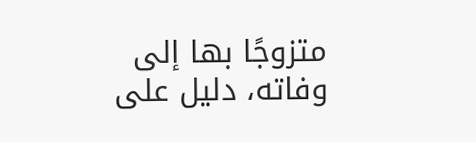متزوجًا بها إلى وفاته، دليل على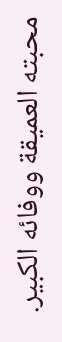محبته العميقة ووفائه الكبير.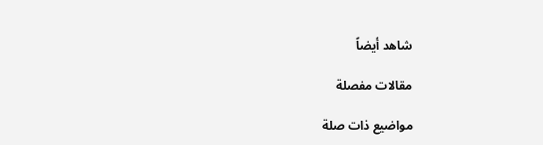شاهد أيضاً

مقالات مفصلة

مواضيع ذات صلة